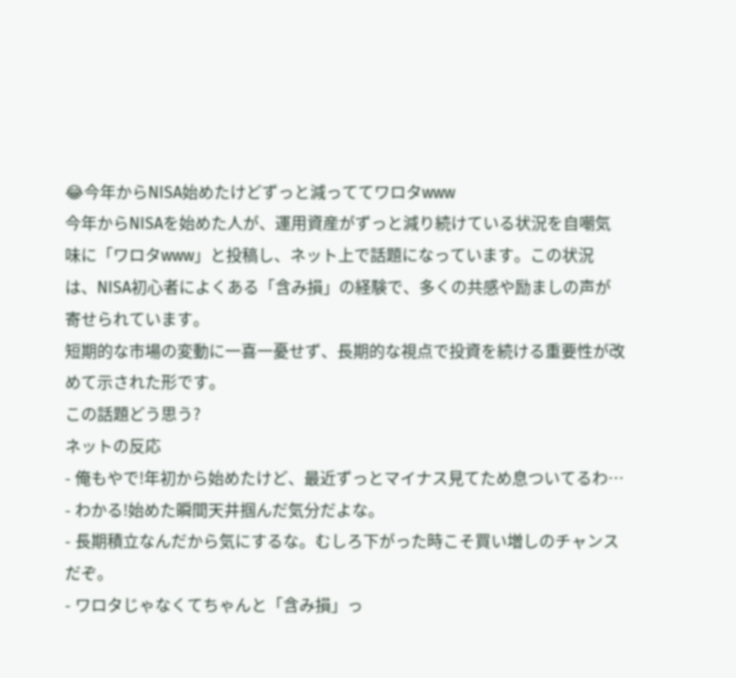😂今年からNISA始めたけどずっと減っててワロタwww
今年からNISAを始めた人が、運用資産がずっと減り続けている状況を自嘲気味に「ワロタwww」と投稿し、ネット上で話題になっています。この状況は、NISA初心者によくある「含み損」の経験で、多くの共感や励ましの声が寄せられています。
短期的な市場の変動に一喜一憂せず、長期的な視点で投資を続ける重要性が改めて示された形です。
この話題どう思う?
ネットの反応
- 俺もやで!年初から始めたけど、最近ずっとマイナス見てため息ついてるわ…
- わかる!始めた瞬間天井掴んだ気分だよな。
- 長期積立なんだから気にするな。むしろ下がった時こそ買い増しのチャンスだぞ。
- ワロタじゃなくてちゃんと「含み損」っ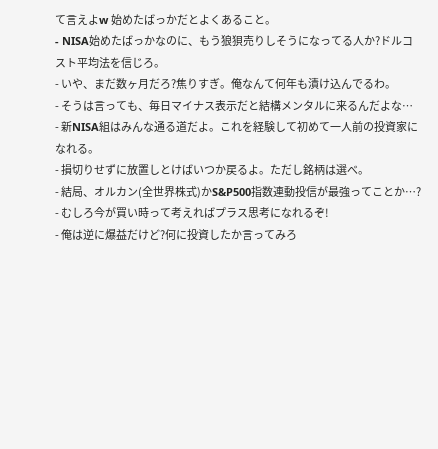て言えよw 始めたばっかだとよくあること。
- NISA始めたばっかなのに、もう狼狽売りしそうになってる人か?ドルコスト平均法を信じろ。
- いや、まだ数ヶ月だろ?焦りすぎ。俺なんて何年も漬け込んでるわ。
- そうは言っても、毎日マイナス表示だと結構メンタルに来るんだよな…
- 新NISA組はみんな通る道だよ。これを経験して初めて一人前の投資家になれる。
- 損切りせずに放置しとけばいつか戻るよ。ただし銘柄は選べ。
- 結局、オルカン(全世界株式)かS&P500指数連動投信が最強ってことか…?
- むしろ今が買い時って考えればプラス思考になれるぞ!
- 俺は逆に爆益だけど?何に投資したか言ってみろ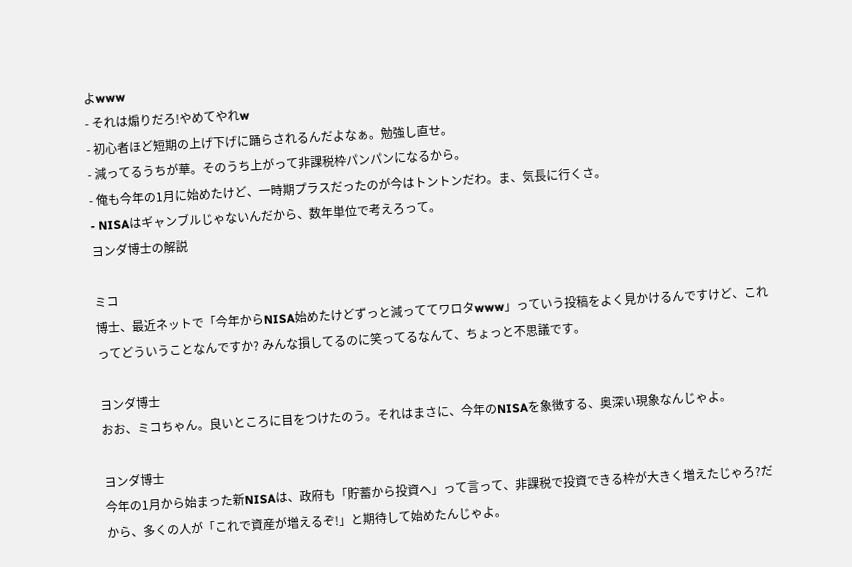よwww
- それは煽りだろ!やめてやれw
- 初心者ほど短期の上げ下げに踊らされるんだよなぁ。勉強し直せ。
- 減ってるうちが華。そのうち上がって非課税枠パンパンになるから。
- 俺も今年の1月に始めたけど、一時期プラスだったのが今はトントンだわ。ま、気長に行くさ。
- NISAはギャンブルじゃないんだから、数年単位で考えろって。
ヨンダ博士の解説

ミコ
博士、最近ネットで「今年からNISA始めたけどずっと減っててワロタwww」っていう投稿をよく見かけるんですけど、これってどういうことなんですか? みんな損してるのに笑ってるなんて、ちょっと不思議です。

ヨンダ博士
おお、ミコちゃん。良いところに目をつけたのう。それはまさに、今年のNISAを象徴する、奥深い現象なんじゃよ。

ヨンダ博士
今年の1月から始まった新NISAは、政府も「貯蓄から投資へ」って言って、非課税で投資できる枠が大きく増えたじゃろ?だから、多くの人が「これで資産が増えるぞ!」と期待して始めたんじゃよ。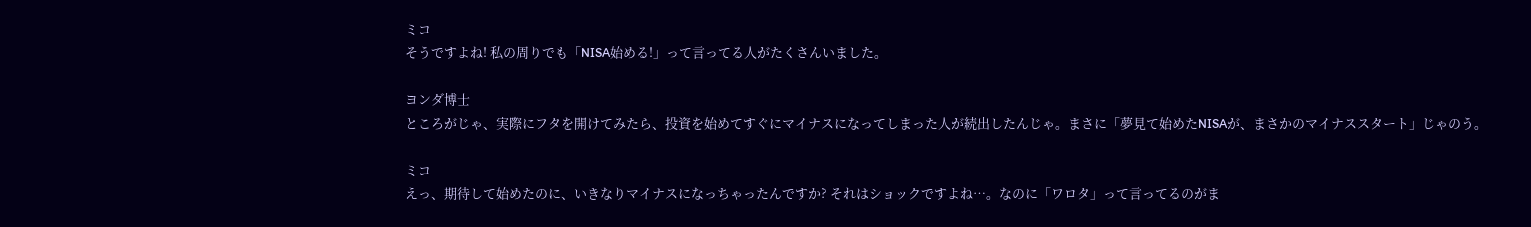ミコ
そうですよね! 私の周りでも「NISA始める!」って言ってる人がたくさんいました。

ヨンダ博士
ところがじゃ、実際にフタを開けてみたら、投資を始めてすぐにマイナスになってしまった人が続出したんじゃ。まさに「夢見て始めたNISAが、まさかのマイナススタート」じゃのう。

ミコ
えっ、期待して始めたのに、いきなりマイナスになっちゃったんですか? それはショックですよね…。なのに「ワロタ」って言ってるのがま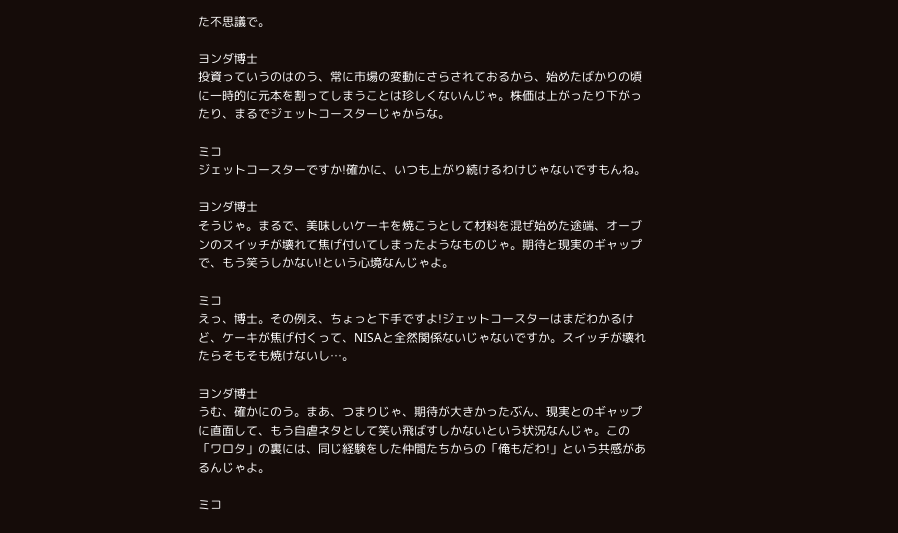た不思議で。

ヨンダ博士
投資っていうのはのう、常に市場の変動にさらされておるから、始めたばかりの頃に一時的に元本を割ってしまうことは珍しくないんじゃ。株価は上がったり下がったり、まるでジェットコースターじゃからな。

ミコ
ジェットコースターですか!確かに、いつも上がり続けるわけじゃないですもんね。

ヨンダ博士
そうじゃ。まるで、美味しいケーキを焼こうとして材料を混ぜ始めた途端、オーブンのスイッチが壊れて焦げ付いてしまったようなものじゃ。期待と現実のギャップで、もう笑うしかない!という心境なんじゃよ。

ミコ
えっ、博士。その例え、ちょっと下手ですよ!ジェットコースターはまだわかるけど、ケーキが焦げ付くって、NISAと全然関係ないじゃないですか。スイッチが壊れたらそもそも焼けないし…。

ヨンダ博士
うむ、確かにのう。まあ、つまりじゃ、期待が大きかったぶん、現実とのギャップに直面して、もう自虐ネタとして笑い飛ばすしかないという状況なんじゃ。この「ワロタ」の裏には、同じ経験をした仲間たちからの「俺もだわ!」という共感があるんじゃよ。

ミコ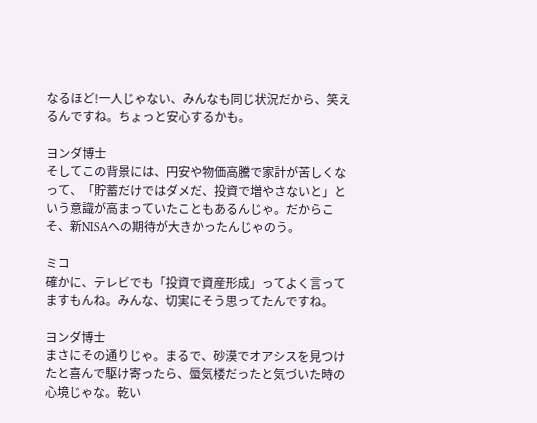なるほど!一人じゃない、みんなも同じ状況だから、笑えるんですね。ちょっと安心するかも。

ヨンダ博士
そしてこの背景には、円安や物価高騰で家計が苦しくなって、「貯蓄だけではダメだ、投資で増やさないと」という意識が高まっていたこともあるんじゃ。だからこそ、新NISAへの期待が大きかったんじゃのう。

ミコ
確かに、テレビでも「投資で資産形成」ってよく言ってますもんね。みんな、切実にそう思ってたんですね。

ヨンダ博士
まさにその通りじゃ。まるで、砂漠でオアシスを見つけたと喜んで駆け寄ったら、蜃気楼だったと気づいた時の心境じゃな。乾い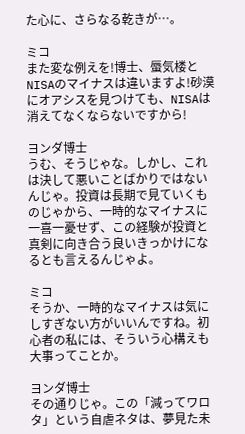た心に、さらなる乾きが…。

ミコ
また変な例えを!博士、蜃気楼とNISAのマイナスは違いますよ!砂漠にオアシスを見つけても、NISAは消えてなくならないですから!

ヨンダ博士
うむ、そうじゃな。しかし、これは決して悪いことばかりではないんじゃ。投資は長期で見ていくものじゃから、一時的なマイナスに一喜一憂せず、この経験が投資と真剣に向き合う良いきっかけになるとも言えるんじゃよ。

ミコ
そうか、一時的なマイナスは気にしすぎない方がいいんですね。初心者の私には、そういう心構えも大事ってことか。

ヨンダ博士
その通りじゃ。この「減ってワロタ」という自虐ネタは、夢見た未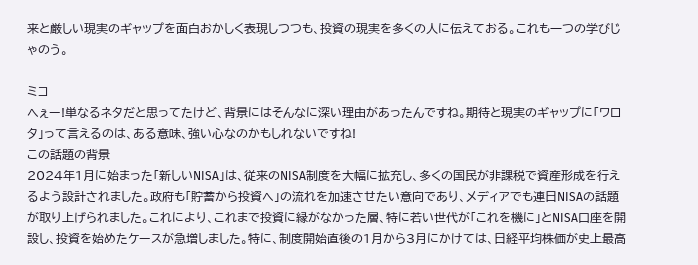来と厳しい現実のギャップを面白おかしく表現しつつも、投資の現実を多くの人に伝えておる。これも一つの学びじゃのう。

ミコ
へぇー!単なるネタだと思ってたけど、背景にはそんなに深い理由があったんですね。期待と現実のギャップに「ワロタ」って言えるのは、ある意味、強い心なのかもしれないですね!
この話題の背景
2024年1月に始まった「新しいNISA」は、従来のNISA制度を大幅に拡充し、多くの国民が非課税で資産形成を行えるよう設計されました。政府も「貯蓄から投資へ」の流れを加速させたい意向であり、メディアでも連日NISAの話題が取り上げられました。これにより、これまで投資に縁がなかった層、特に若い世代が「これを機に」とNISA口座を開設し、投資を始めたケースが急増しました。特に、制度開始直後の1月から3月にかけては、日経平均株価が史上最高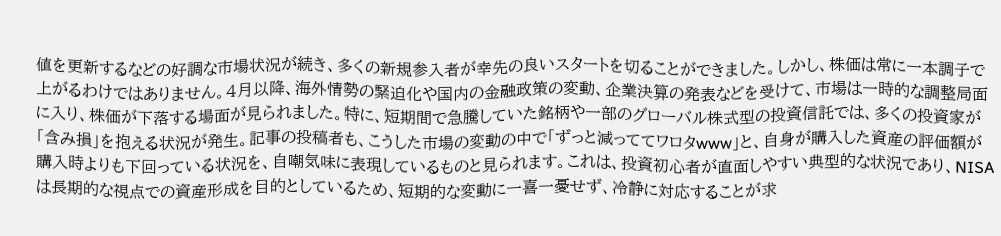値を更新するなどの好調な市場状況が続き、多くの新規参入者が幸先の良いスタートを切ることができました。しかし、株価は常に一本調子で上がるわけではありません。4月以降、海外情勢の緊迫化や国内の金融政策の変動、企業決算の発表などを受けて、市場は一時的な調整局面に入り、株価が下落する場面が見られました。特に、短期間で急騰していた銘柄や一部のグローバル株式型の投資信託では、多くの投資家が「含み損」を抱える状況が発生。記事の投稿者も、こうした市場の変動の中で「ずっと減っててワロタwww」と、自身が購入した資産の評価額が購入時よりも下回っている状況を、自嘲気味に表現しているものと見られます。これは、投資初心者が直面しやすい典型的な状況であり、NISAは長期的な視点での資産形成を目的としているため、短期的な変動に一喜一憂せず、冷静に対応することが求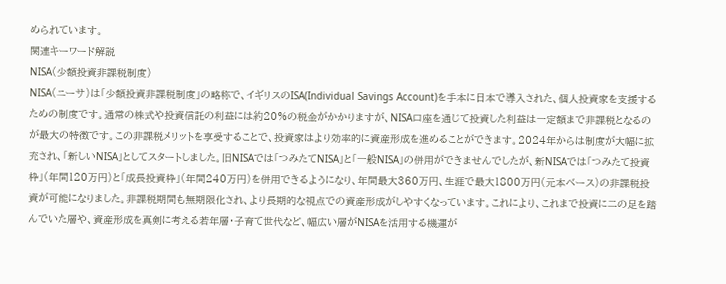められています。
関連キーワード解説
NISA(少額投資非課税制度)
NISA(ニーサ)は「少額投資非課税制度」の略称で、イギリスのISA(Individual Savings Account)を手本に日本で導入された、個人投資家を支援するための制度です。通常の株式や投資信託の利益には約20%の税金がかかりますが、NISA口座を通じて投資した利益は一定額まで非課税となるのが最大の特徴です。この非課税メリットを享受することで、投資家はより効率的に資産形成を進めることができます。2024年からは制度が大幅に拡充され、「新しいNISA」としてスタートしました。旧NISAでは「つみたてNISA」と「一般NISA」の併用ができませんでしたが、新NISAでは「つみたて投資枠」(年間120万円)と「成長投資枠」(年間240万円)を併用できるようになり、年間最大360万円、生涯で最大1800万円(元本ベース)の非課税投資が可能になりました。非課税期間も無期限化され、より長期的な視点での資産形成がしやすくなっています。これにより、これまで投資に二の足を踏んでいた層や、資産形成を真剣に考える若年層・子育て世代など、幅広い層がNISAを活用する機運が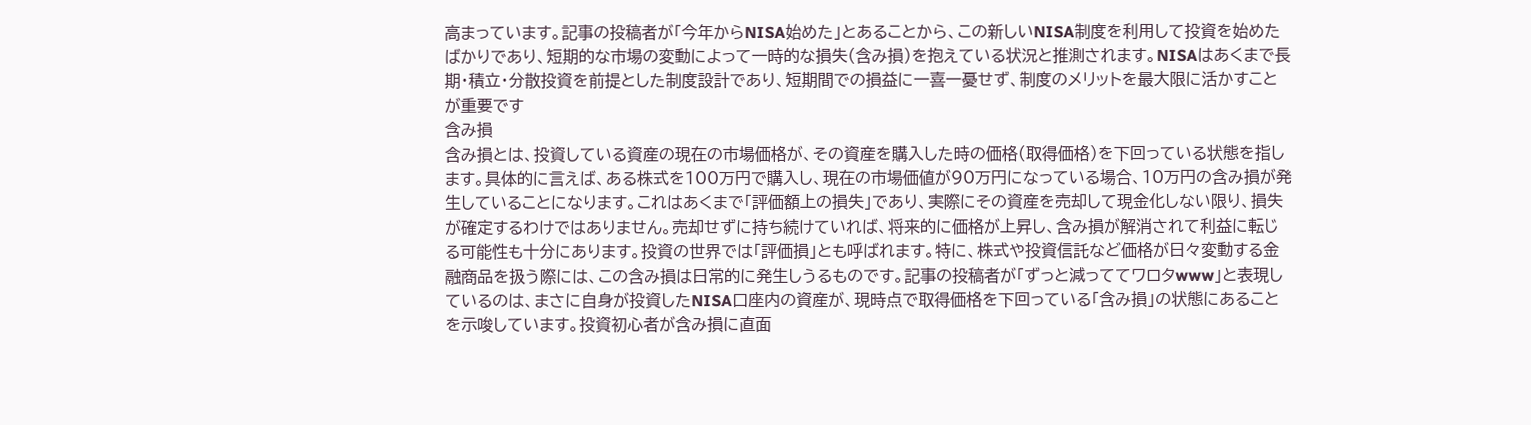高まっています。記事の投稿者が「今年からNISA始めた」とあることから、この新しいNISA制度を利用して投資を始めたばかりであり、短期的な市場の変動によって一時的な損失(含み損)を抱えている状況と推測されます。NISAはあくまで長期・積立・分散投資を前提とした制度設計であり、短期間での損益に一喜一憂せず、制度のメリットを最大限に活かすことが重要です
含み損
含み損とは、投資している資産の現在の市場価格が、その資産を購入した時の価格(取得価格)を下回っている状態を指します。具体的に言えば、ある株式を100万円で購入し、現在の市場価値が90万円になっている場合、10万円の含み損が発生していることになります。これはあくまで「評価額上の損失」であり、実際にその資産を売却して現金化しない限り、損失が確定するわけではありません。売却せずに持ち続けていれば、将来的に価格が上昇し、含み損が解消されて利益に転じる可能性も十分にあります。投資の世界では「評価損」とも呼ばれます。特に、株式や投資信託など価格が日々変動する金融商品を扱う際には、この含み損は日常的に発生しうるものです。記事の投稿者が「ずっと減っててワロタwww」と表現しているのは、まさに自身が投資したNISA口座内の資産が、現時点で取得価格を下回っている「含み損」の状態にあることを示唆しています。投資初心者が含み損に直面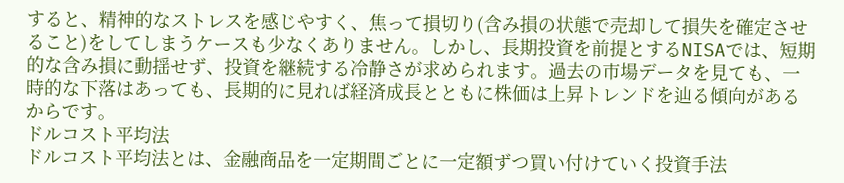すると、精神的なストレスを感じやすく、焦って損切り(含み損の状態で売却して損失を確定させること)をしてしまうケースも少なくありません。しかし、長期投資を前提とするNISAでは、短期的な含み損に動揺せず、投資を継続する冷静さが求められます。過去の市場データを見ても、一時的な下落はあっても、長期的に見れば経済成長とともに株価は上昇トレンドを辿る傾向があるからです。
ドルコスト平均法
ドルコスト平均法とは、金融商品を一定期間ごとに一定額ずつ買い付けていく投資手法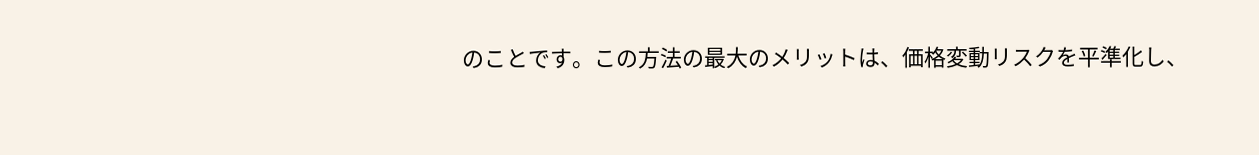のことです。この方法の最大のメリットは、価格変動リスクを平準化し、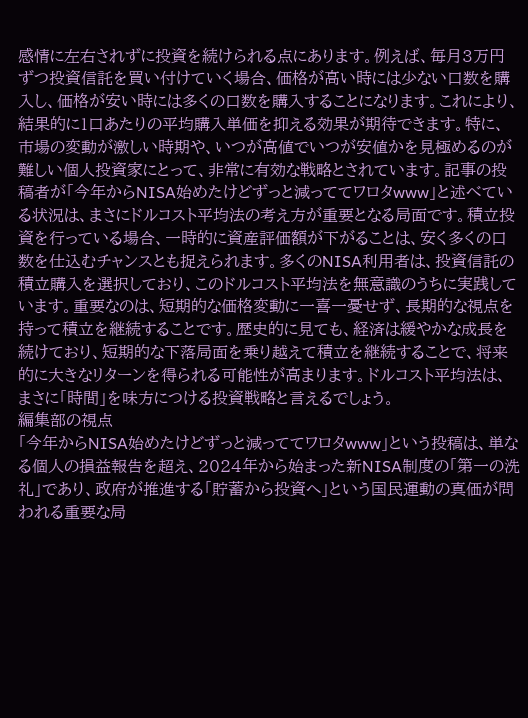感情に左右されずに投資を続けられる点にあります。例えば、毎月3万円ずつ投資信託を買い付けていく場合、価格が高い時には少ない口数を購入し、価格が安い時には多くの口数を購入することになります。これにより、結果的に1口あたりの平均購入単価を抑える効果が期待できます。特に、市場の変動が激しい時期や、いつが高値でいつが安値かを見極めるのが難しい個人投資家にとって、非常に有効な戦略とされています。記事の投稿者が「今年からNISA始めたけどずっと減っててワロタwww」と述べている状況は、まさにドルコスト平均法の考え方が重要となる局面です。積立投資を行っている場合、一時的に資産評価額が下がることは、安く多くの口数を仕込むチャンスとも捉えられます。多くのNISA利用者は、投資信託の積立購入を選択しており、このドルコスト平均法を無意識のうちに実践しています。重要なのは、短期的な価格変動に一喜一憂せず、長期的な視点を持って積立を継続することです。歴史的に見ても、経済は緩やかな成長を続けており、短期的な下落局面を乗り越えて積立を継続することで、将来的に大きなリターンを得られる可能性が高まります。ドルコスト平均法は、まさに「時間」を味方につける投資戦略と言えるでしょう。
編集部の視点
「今年からNISA始めたけどずっと減っててワロタwww」という投稿は、単なる個人の損益報告を超え、2024年から始まった新NISA制度の「第一の洗礼」であり、政府が推進する「貯蓄から投資へ」という国民運動の真価が問われる重要な局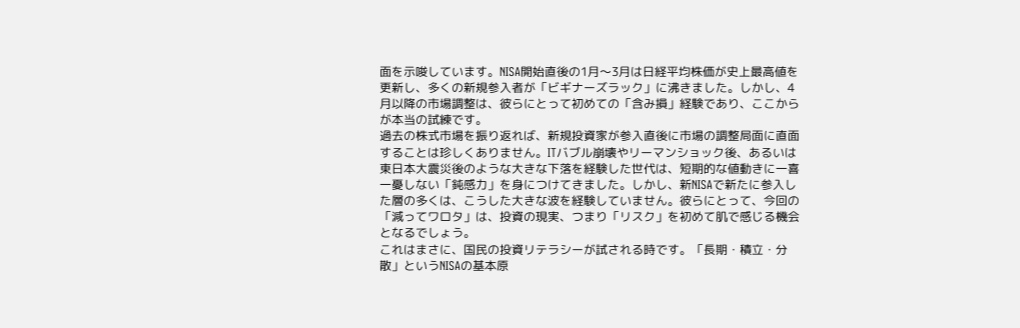面を示唆しています。NISA開始直後の1月〜3月は日経平均株価が史上最高値を更新し、多くの新規参入者が「ビギナーズラック」に沸きました。しかし、4月以降の市場調整は、彼らにとって初めての「含み損」経験であり、ここからが本当の試練です。
過去の株式市場を振り返れば、新規投資家が参入直後に市場の調整局面に直面することは珍しくありません。ITバブル崩壊やリーマンショック後、あるいは東日本大震災後のような大きな下落を経験した世代は、短期的な値動きに一喜一憂しない「鈍感力」を身につけてきました。しかし、新NISAで新たに参入した層の多くは、こうした大きな波を経験していません。彼らにとって、今回の「減ってワロタ」は、投資の現実、つまり「リスク」を初めて肌で感じる機会となるでしょう。
これはまさに、国民の投資リテラシーが試される時です。「長期・積立・分散」というNISAの基本原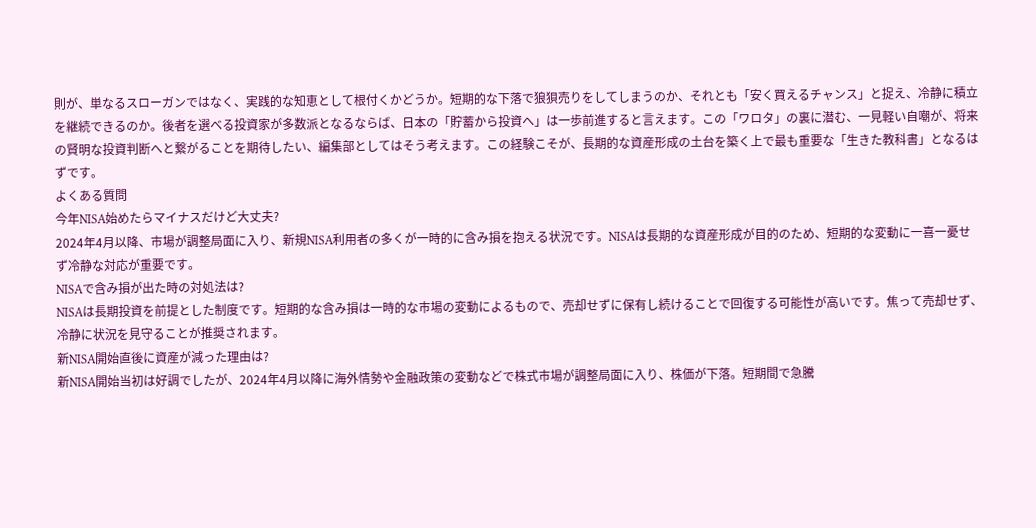則が、単なるスローガンではなく、実践的な知恵として根付くかどうか。短期的な下落で狼狽売りをしてしまうのか、それとも「安く買えるチャンス」と捉え、冷静に積立を継続できるのか。後者を選べる投資家が多数派となるならば、日本の「貯蓄から投資へ」は一歩前進すると言えます。この「ワロタ」の裏に潜む、一見軽い自嘲が、将来の賢明な投資判断へと繋がることを期待したい、編集部としてはそう考えます。この経験こそが、長期的な資産形成の土台を築く上で最も重要な「生きた教科書」となるはずです。
よくある質問
今年NISA始めたらマイナスだけど大丈夫?
2024年4月以降、市場が調整局面に入り、新規NISA利用者の多くが一時的に含み損を抱える状況です。NISAは長期的な資産形成が目的のため、短期的な変動に一喜一憂せず冷静な対応が重要です。
NISAで含み損が出た時の対処法は?
NISAは長期投資を前提とした制度です。短期的な含み損は一時的な市場の変動によるもので、売却せずに保有し続けることで回復する可能性が高いです。焦って売却せず、冷静に状況を見守ることが推奨されます。
新NISA開始直後に資産が減った理由は?
新NISA開始当初は好調でしたが、2024年4月以降に海外情勢や金融政策の変動などで株式市場が調整局面に入り、株価が下落。短期間で急騰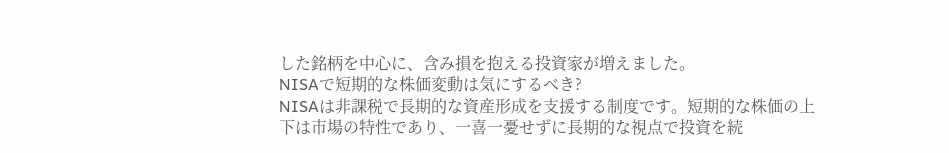した銘柄を中心に、含み損を抱える投資家が増えました。
NISAで短期的な株価変動は気にするべき?
NISAは非課税で長期的な資産形成を支援する制度です。短期的な株価の上下は市場の特性であり、一喜一憂せずに長期的な視点で投資を続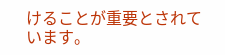けることが重要とされています。